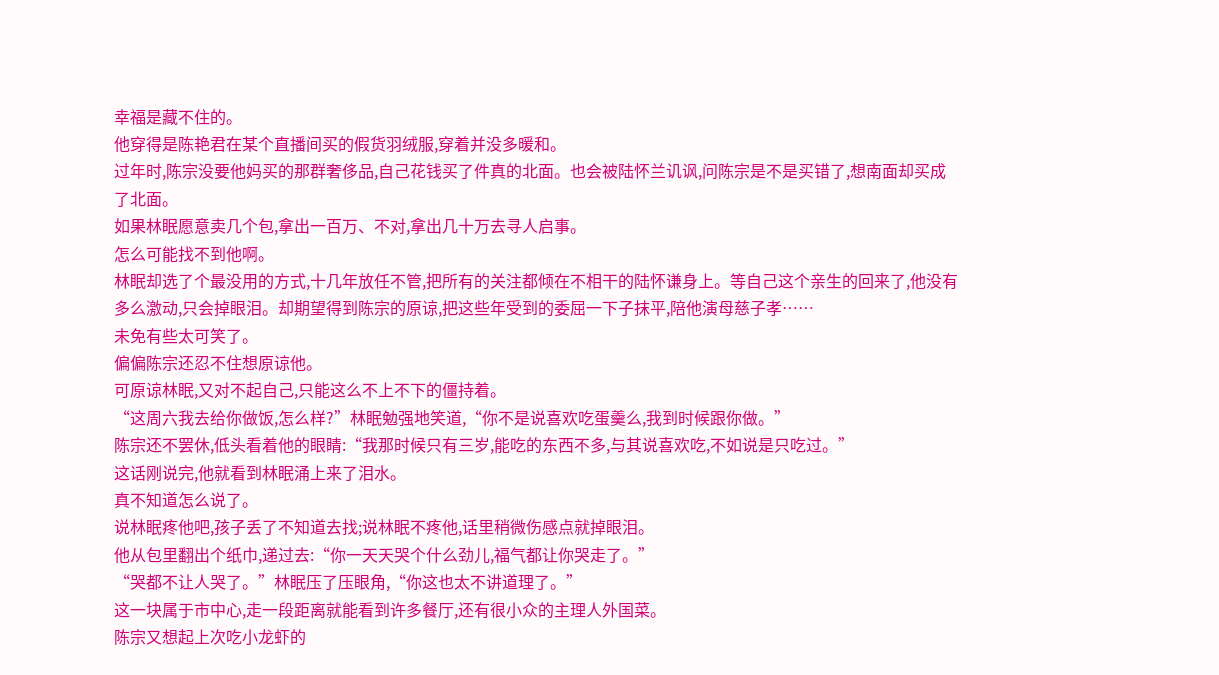幸福是藏不住的。
他穿得是陈艳君在某个直播间买的假货羽绒服,穿着并没多暖和。
过年时,陈宗没要他妈买的那群奢侈品,自己花钱买了件真的北面。也会被陆怀兰讥讽,问陈宗是不是买错了,想南面却买成了北面。
如果林眠愿意卖几个包,拿出一百万、不对,拿出几十万去寻人启事。
怎么可能找不到他啊。
林眠却选了个最没用的方式,十几年放任不管,把所有的关注都倾在不相干的陆怀谦身上。等自己这个亲生的回来了,他没有多么激动,只会掉眼泪。却期望得到陈宗的原谅,把这些年受到的委屈一下子抹平,陪他演母慈子孝……
未免有些太可笑了。
偏偏陈宗还忍不住想原谅他。
可原谅林眠,又对不起自己,只能这么不上不下的僵持着。
“这周六我去给你做饭,怎么样?”林眠勉强地笑道,“你不是说喜欢吃蛋羹么,我到时候跟你做。”
陈宗还不罢休,低头看着他的眼睛:“我那时候只有三岁,能吃的东西不多,与其说喜欢吃,不如说是只吃过。”
这话刚说完,他就看到林眠涌上来了泪水。
真不知道怎么说了。
说林眠疼他吧,孩子丢了不知道去找;说林眠不疼他,话里稍微伤感点就掉眼泪。
他从包里翻出个纸巾,递过去:“你一天天哭个什么劲儿,福气都让你哭走了。”
“哭都不让人哭了。”林眠压了压眼角,“你这也太不讲道理了。”
这一块属于市中心,走一段距离就能看到许多餐厅,还有很小众的主理人外国菜。
陈宗又想起上次吃小龙虾的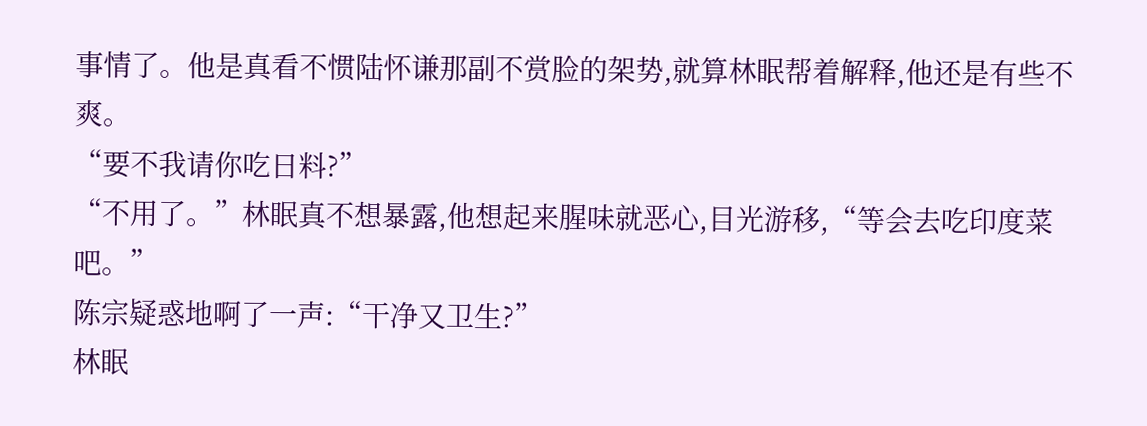事情了。他是真看不惯陆怀谦那副不赏脸的架势,就算林眠帮着解释,他还是有些不爽。
“要不我请你吃日料?”
“不用了。”林眠真不想暴露,他想起来腥味就恶心,目光游移,“等会去吃印度菜吧。”
陈宗疑惑地啊了一声:“干净又卫生?”
林眠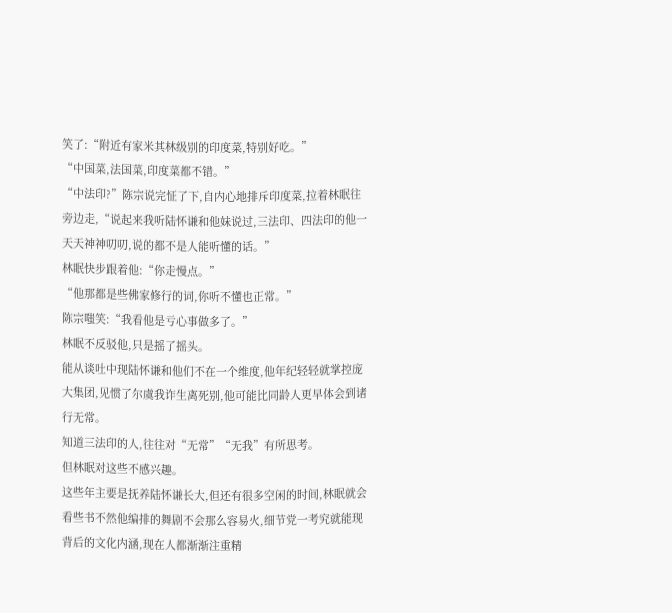笑了:“附近有家米其林级别的印度菜,特别好吃。”
“中国菜,法国菜,印度菜都不错。”
“中法印?”陈宗说完怔了下,自内心地排斥印度菜,拉着林眠往旁边走,“说起来我听陆怀谦和他妹说过,三法印、四法印的他一天天神神叨叨,说的都不是人能听懂的话。”
林眠快步跟着他:“你走慢点。”
“他那都是些佛家修行的词,你听不懂也正常。”
陈宗嗤笑:“我看他是亏心事做多了。”
林眠不反驳他,只是摇了摇头。
能从谈吐中现陆怀谦和他们不在一个维度,他年纪轻轻就掌控庞大集团,见惯了尔虞我诈生离死别,他可能比同龄人更早体会到诸行无常。
知道三法印的人,往往对“无常”“无我”有所思考。
但林眠对这些不感兴趣。
这些年主要是抚养陆怀谦长大,但还有很多空闲的时间,林眠就会看些书不然他编排的舞剧不会那么容易火,细节党一考究就能现背后的文化内涵,现在人都渐渐注重精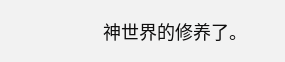神世界的修养了。